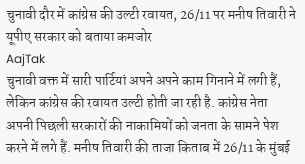चुनावी दौर में कांग्रेस की उल्टी रवायत, 26/11 पर मनीष तिवारी ने यूपीए सरकार को बताया कमजोर
AajTak
चुनावी वक्त में सारी पार्टियां अपने अपने काम गिनाने में लगी हैं, लेकिन कांग्रेस की रवायत उल्टी होती जा रही है. कांग्रेस नेता अपनी पिछली सरकारों की नाकामियों को जनता के सामने पेश करने में लगे हैं. मनीष तिवारी की ताजा किताब में 26/11 के मुंबई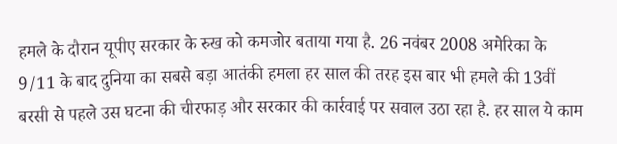हमले के दौरान यूपीए सरकार के रुख को कमजोर बताया गया है. 26 नवंबर 2008 अमेरिका के 9/11 के बाद दुनिया का सबसे बड़ा आतंकी हमला हर साल की तरह इस बार भी हमले की 13वीं बरसी से पहले उस घटना की चीरफाड़ और सरकार की कार्रवाई पर सवाल उठा रहा है. हर साल ये काम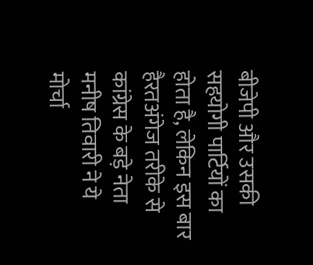बीजेपी और उसकी सहयोगी पार्टियों का होता है, लेकिन इस बार हैरतअंगेज तरीके से कांग्रेस के बड़े नेता मनीष तिवारी ने ये मोर्चा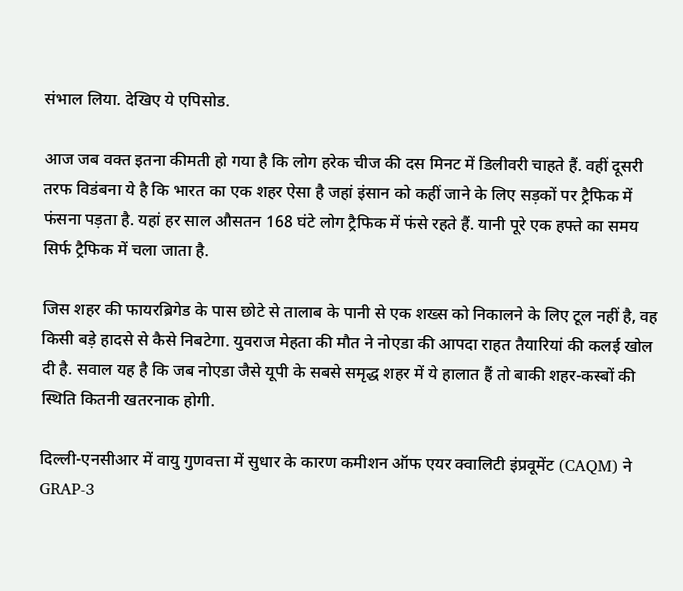संभाल लिया. देखिए ये एपिसोड.

आज जब वक्त इतना कीमती हो गया है कि लोग हरेक चीज की दस मिनट में डिलीवरी चाहते हैं. वहीं दूसरी तरफ विडंबना ये है कि भारत का एक शहर ऐसा है जहां इंसान को कहीं जाने के लिए सड़कों पर ट्रैफिक में फंसना पड़ता है. यहां हर साल औसतन 168 घंटे लोग ट्रैफिक में फंसे रहते हैं. यानी पूरे एक हफ्ते का समय सिर्फ ट्रैफिक में चला जाता है.

जिस शहर की फायरब्रिगेड के पास छोटे से तालाब के पानी से एक शख्स को निकालने के लिए टूल नहीं है, वह किसी बड़े हादसे से कैसे निबटेगा. युवराज मेहता की मौत ने नोएडा की आपदा राहत तैयारियां की कलई खोल दी है. सवाल यह है कि जब नोएडा जैसे यूपी के सबसे समृद्ध शहर में ये हालात हैं तो बाकी शहर-कस्बों की स्थिति कितनी खतरनाक होगी.

दिल्ली-एनसीआर में वायु गुणवत्ता में सुधार के कारण कमीशन ऑफ एयर क्वालिटी इंप्रवूमेंट (CAQM) ने GRAP-3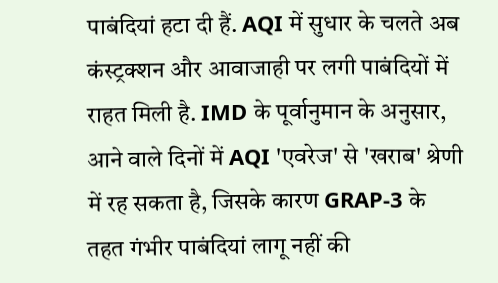पाबंदियां हटा दी हैं. AQI में सुधार के चलते अब कंस्ट्रक्शन और आवाजाही पर लगी पाबंदियों में राहत मिली है. IMD के पूर्वानुमान के अनुसार, आने वाले दिनों में AQI 'एवरेज' से 'खराब' श्रेणी में रह सकता है, जिसके कारण GRAP-3 के तहत गंभीर पाबंदियां लागू नहीं की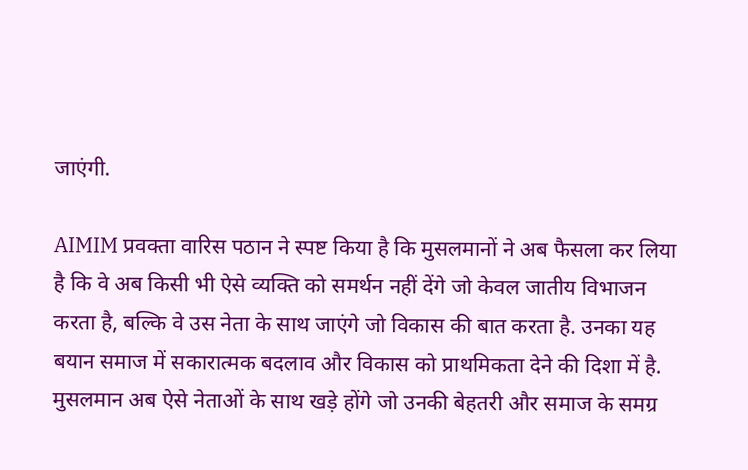जाएंगी.

AIMIM प्रवक्ता वारिस पठान ने स्पष्ट किया है कि मुसलमानों ने अब फैसला कर लिया है कि वे अब किसी भी ऐसे व्यक्ति को समर्थन नहीं देंगे जो केवल जातीय विभाजन करता है, बल्कि वे उस नेता के साथ जाएंगे जो विकास की बात करता है. उनका यह बयान समाज में सकारात्मक बदलाव और विकास को प्राथमिकता देने की दिशा में है. मुसलमान अब ऐसे नेताओं के साथ खड़े होंगे जो उनकी बेहतरी और समाज के समग्र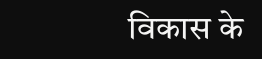विकास के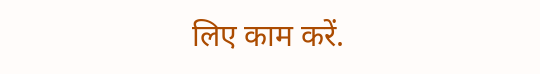लिए काम करें.